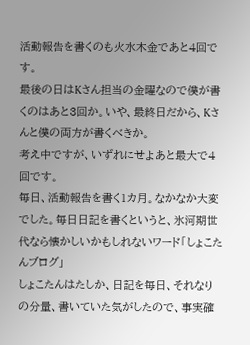活動報告を書くのも火水木金であと4回です。
最後の日はKさん担当の金曜なので僕が書くのはあと3回か。いや、最終日だから、Kさんと僕の両方が書くべきか。
考え中ですが、いずれにせよあと最大で4回です。
毎日、活動報告を書く1カ月。なかなか大変でした。毎日日記を書くというと、氷河期世代なら懐かしいかもしれないワード「しょこたんブログ」
しょこたんはたしか、日記を毎日、それなりの分量、書いていた気がしたので、事実確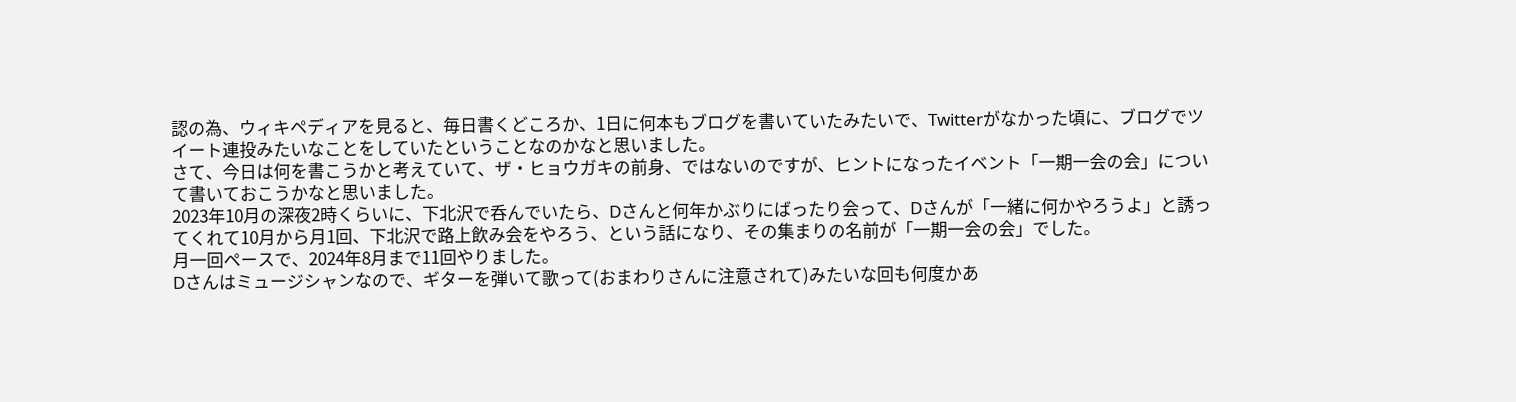認の為、ウィキペディアを見ると、毎日書くどころか、1日に何本もブログを書いていたみたいで、Twitterがなかった頃に、ブログでツイート連投みたいなことをしていたということなのかなと思いました。
さて、今日は何を書こうかと考えていて、ザ・ヒョウガキの前身、ではないのですが、ヒントになったイベント「一期一会の会」について書いておこうかなと思いました。
2023年10月の深夜2時くらいに、下北沢で呑んでいたら、Dさんと何年かぶりにばったり会って、Dさんが「一緒に何かやろうよ」と誘ってくれて10月から月1回、下北沢で路上飲み会をやろう、という話になり、その集まりの名前が「一期一会の会」でした。
月一回ペースで、2024年8月まで11回やりました。
Dさんはミュージシャンなので、ギターを弾いて歌って(おまわりさんに注意されて)みたいな回も何度かあ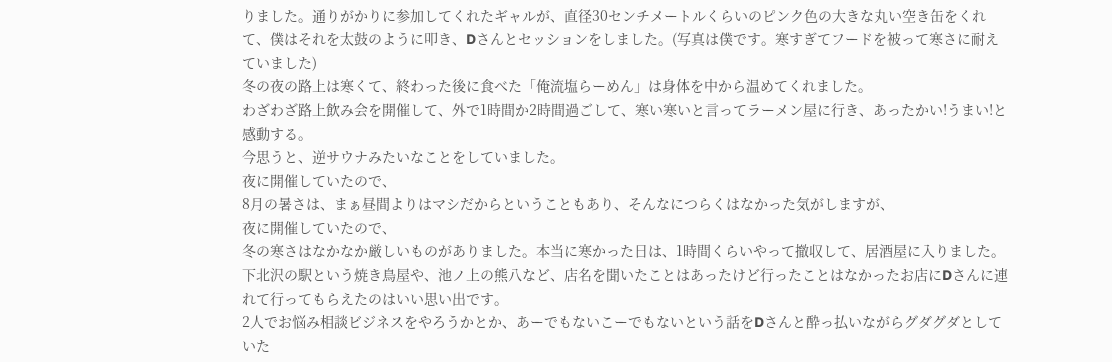りました。通りがかりに参加してくれたギャルが、直径30センチメートルくらいのピンク色の大きな丸い空き缶をくれて、僕はそれを太鼓のように叩き、Dさんとセッションをしました。(写真は僕です。寒すぎてフードを被って寒さに耐えていました)
冬の夜の路上は寒くて、終わった後に食べた「俺流塩らーめん」は身体を中から温めてくれました。
わざわざ路上飲み会を開催して、外で1時間か2時間過ごして、寒い寒いと言ってラーメン屋に行き、あったかい!うまい!と感動する。
今思うと、逆サウナみたいなことをしていました。
夜に開催していたので、
8月の暑さは、まぁ昼間よりはマシだからということもあり、そんなにつらくはなかった気がしますが、
夜に開催していたので、
冬の寒さはなかなか厳しいものがありました。本当に寒かった日は、1時間くらいやって撤収して、居酒屋に入りました。
下北沢の駅という焼き鳥屋や、池ノ上の熊八など、店名を聞いたことはあったけど行ったことはなかったお店にDさんに連れて行ってもらえたのはいい思い出です。
2人でお悩み相談ビジネスをやろうかとか、あーでもないこーでもないという話をDさんと酔っ払いながらグダグダとしていた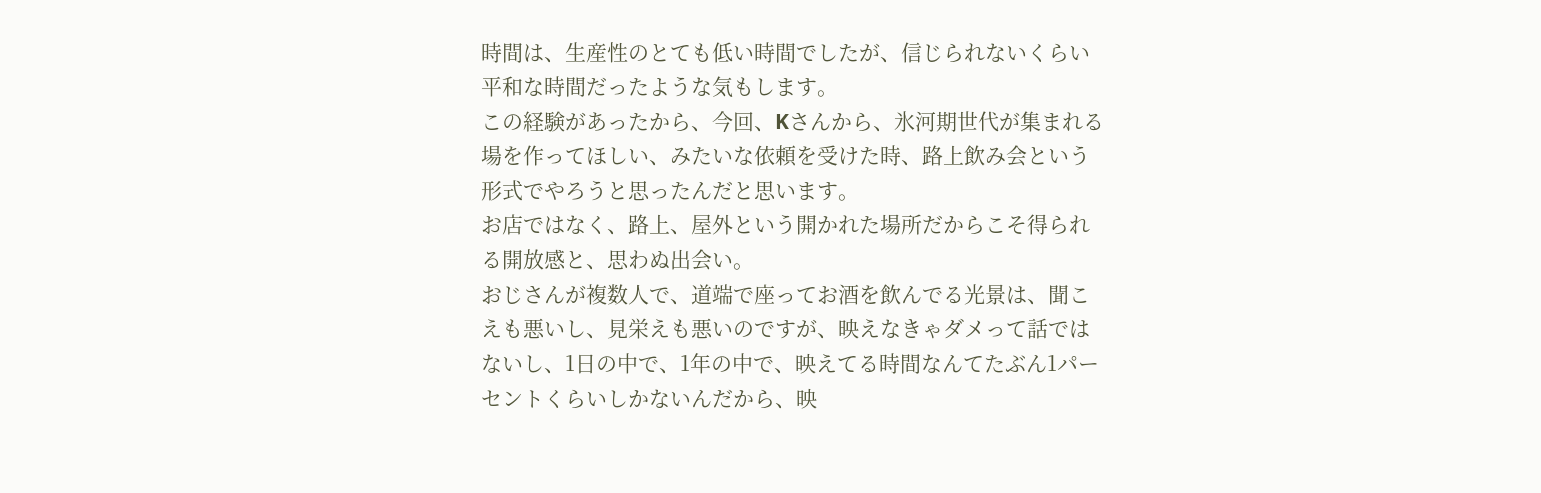時間は、生産性のとても低い時間でしたが、信じられないくらい平和な時間だったような気もします。
この経験があったから、今回、Kさんから、氷河期世代が集まれる場を作ってほしい、みたいな依頼を受けた時、路上飲み会という形式でやろうと思ったんだと思います。
お店ではなく、路上、屋外という開かれた場所だからこそ得られる開放感と、思わぬ出会い。
おじさんが複数人で、道端で座ってお酒を飲んでる光景は、聞こえも悪いし、見栄えも悪いのですが、映えなきゃダメって話ではないし、1日の中で、1年の中で、映えてる時間なんてたぶん1パーセントくらいしかないんだから、映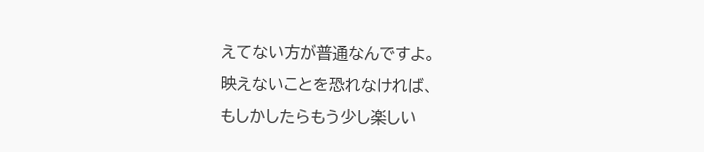えてない方が普通なんですよ。
映えないことを恐れなければ、
もしかしたらもう少し楽しい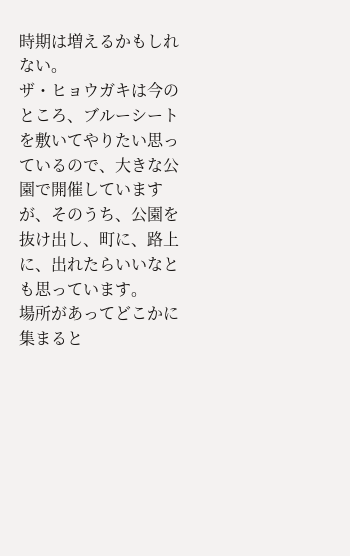時期は増えるかもしれない。
ザ・ヒョウガキは今のところ、ブルーシートを敷いてやりたい思っているので、大きな公園で開催していますが、そのうち、公園を抜け出し、町に、路上に、出れたらいいなとも思っています。
場所があってどこかに集まると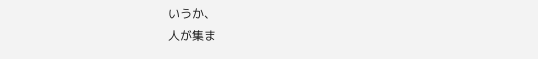いうか、
人が集ま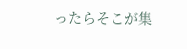ったらそこが集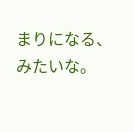まりになる、みたいな。